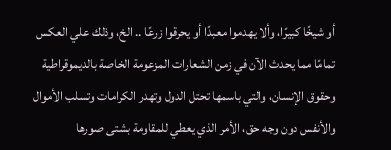أو شيخًا كبيرًا، وألا يهدموا معبدًا أو يحرقوا زرعًا .. الخ، وذلك علي العكس تمامًا مما يحدث الآن في زمن الشعارات المزعومة الخاصة بالديموقراطية وحقوق الإنسان، والتي باسمها تحتل الدول وتهدر الكرامات وتسلب الأموال والأنفس دون وجه حق، الأمر الذي يعطي للمقاومة بشتى صورها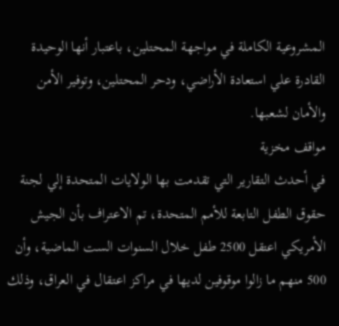المشروعية الكاملة في مواجهة المحتلين، باعتبار أنها الوحيدة القادرة علي استعادة الأراضي، ودحر المحتلين، وتوفير الأمن والأمان لشعبها.
مواقف مخزية
في أحدث التقارير التي تقدمت بها الولايات المتحدة إلي لجنة حقوق الطفل التابعة للأمم المتحدة، تم الاعتراف بأن الجيش الأمريكي اعتقل 2500 طفل خلال السنوات الست الماضية، وأن 500 منهم ما زالوا موقوفين لديها في مراكز اعتقال في العراق، وذلك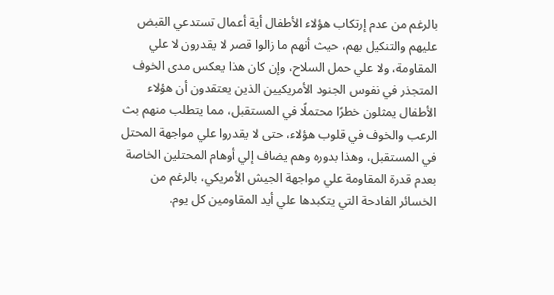بالرغم من عدم إرتكاب هؤلاء الأطفال أية أعمال تستدعي القبض عليهم والتنكيل بهم، حيث أنهم ما زالوا قصر لا يقدرون لا علي المقاومة، ولا علي حمل السلاح، وإن كان هذا يعكس مدى الخوف المتجذر في نفوس الجنود الأمريكيين الذين يعتقدون أن هؤلاء الأطفال يمثلون خطرًا محتملًا في المستقبل، مما يتطلب منهم بث الرعب والخوف في قلوب هؤلاء، حتى لا يقدروا علي مواجهة المحتل في المستقبل، وهذا بدوره وهم يضاف إلي أوهام المحتلين الخاصة بعدم قدرة المقاومة علي مواجهة الجيش الأمريكي، بالرغم من الخسائر الفادحة التي يتكبدها علي أيد المقاومين كل يوم.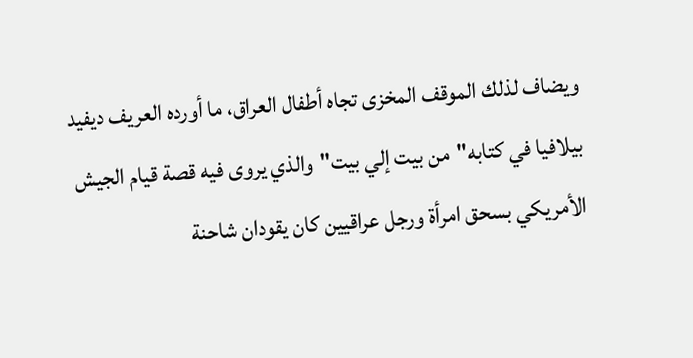ويضاف لذلك الموقف المخزى تجاه أطفال العراق، ما أورده العريف ديفيد بيلافيا في كتابه"من بيت إلي بيت"والذي يروى فيه قصة قيام الجيش الأمريكي بسحق امرأة ورجل عراقيين كان يقودان شاحنة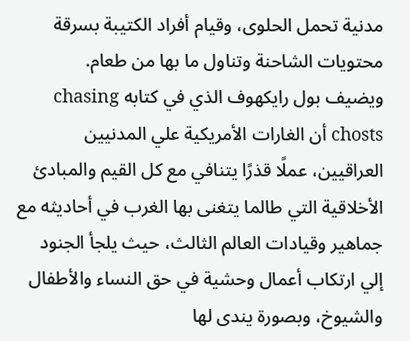مدنية تحمل الحلوى، وقيام أفراد الكتيبة بسرقة محتويات الشاحنة وتناول ما بها من طعام.
ويضيف بول رايكهوف الذي في كتابه chasing chosts أن الغارات الأمريكية علي المدنيين العراقيين، عملًا قذرًا يتنافي مع كل القيم والمبادئ الأخلاقية التي طالما يتغنى بها الغرب في أحاديثه مع جماهير وقيادات العالم الثالث، حيث يلجأ الجنود إلي ارتكاب أعمال وحشية في حق النساء والأطفال والشيوخ، وبصورة يندى لها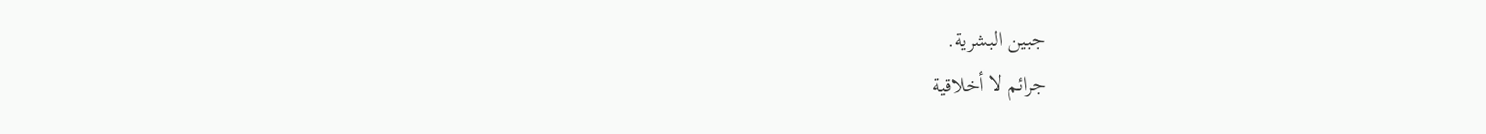جبين البشرية.
جرائم لا أخلاقية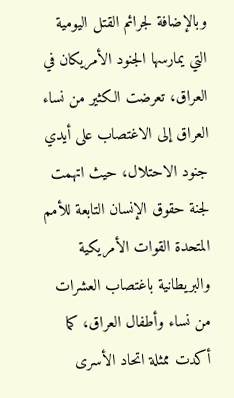وبالإضافة لجرائم القتل اليومية التي يمارسها الجنود الأمريكان في العراق، تعرضت الكثير من نساء العراق إلى الاغتصاب على أيدي جنود الاحتلال، حيث اتهمت لجنة حقوق الإنسان التابعة للأمم المتحدة القوات الأمريكية والبريطانية باغتصاب العشرات من نساء وأطفال العراق، كما أكدت ممثلة اتحاد الأسرى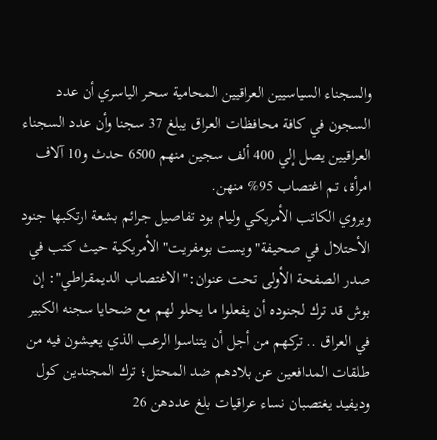والسجناء السياسيين العراقيين المحامية سحر الياسري أن عدد السجون في كافة محافظات العراق يبلغ 37 سجنا وأن عدد السجناء العراقيين يصل إلي 400 ألف سجين منهم 6500 حدث و10 آلاف امرأة، تم اغتصاب 95% منهن.
ويروي الكاتب الأمريكي وليام بود تفاصيل جرائم بشعة ارتكبها جنود الأحتلال في صحيفة"ويست بومفريت"الأمريكية حيث كتب في صدر الصفحة الأولى تحت عنوان:"الاغتصاب الديمقراطي": إن بوش قد ترك لجنوده أن يفعلوا ما يحلو لهم مع ضحايا سجنه الكبير في العراق .. تركهم من أجل أن يتناسوا الرعب الذي يعيشون فيه من طلقات المدافعين عن بلادهم ضد المحتل؛ ترك المجندين كول وديفيد يغتصبان نساء عراقيات بلغ عددهن 26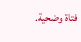فتاة وضحية.